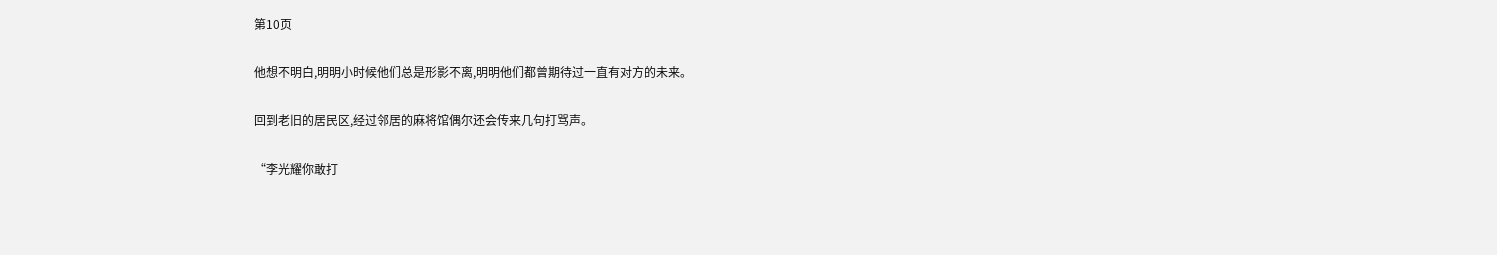第10页

他想不明白,明明小时候他们总是形影不离,明明他们都曾期待过一直有对方的未来。

回到老旧的居民区,经过邻居的麻将馆偶尔还会传来几句打骂声。

“李光耀你敢打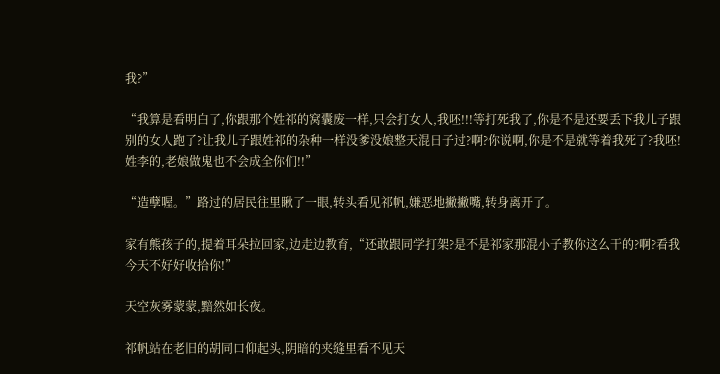我?”

“我算是看明白了,你跟那个姓祁的窝囊废一样,只会打女人,我呸!!!等打死我了,你是不是还要丢下我儿子跟别的女人跑了?让我儿子跟姓祁的杂种一样没爹没娘整天混日子过?啊?你说啊,你是不是就等着我死了?我呸!姓李的,老娘做鬼也不会成全你们!!”

“造孽喔。”路过的居民往里瞅了一眼,转头看见祁帆,嫌恶地撇撇嘴,转身离开了。

家有熊孩子的,提着耳朵拉回家,边走边教育,“还敢跟同学打架?是不是祁家那混小子教你这么干的?啊?看我今天不好好收拾你!”

天空灰雾蒙蒙,黯然如长夜。

祁帆站在老旧的胡同口仰起头,阴暗的夹缝里看不见天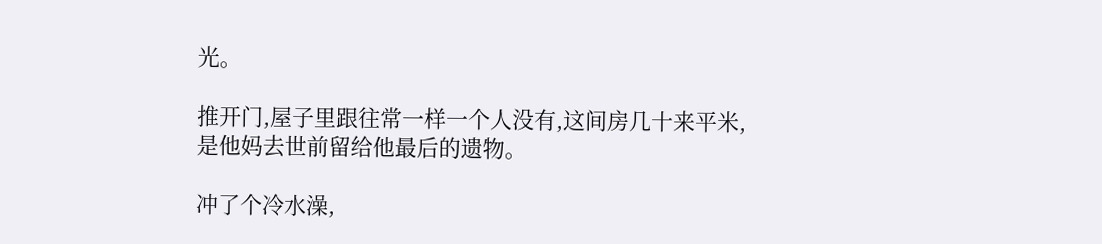光。

推开门,屋子里跟往常一样一个人没有,这间房几十来平米,是他妈去世前留给他最后的遗物。

冲了个冷水澡,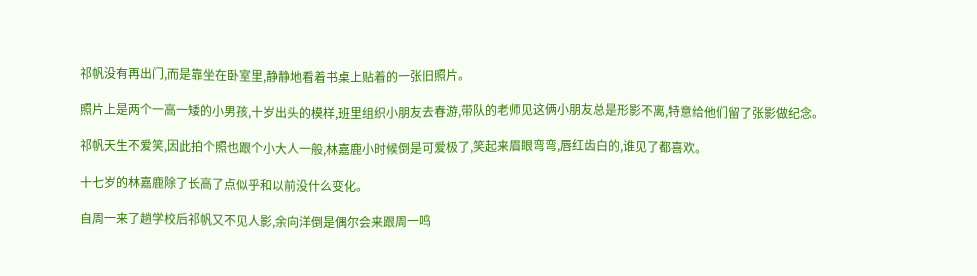祁帆没有再出门,而是靠坐在卧室里,静静地看着书桌上贴着的一张旧照片。

照片上是两个一高一矮的小男孩,十岁出头的模样,班里组织小朋友去春游,带队的老师见这俩小朋友总是形影不离,特意给他们留了张影做纪念。

祁帆天生不爱笑,因此拍个照也跟个小大人一般,林嘉鹿小时候倒是可爱极了,笑起来眉眼弯弯,唇红齿白的,谁见了都喜欢。

十七岁的林嘉鹿除了长高了点似乎和以前没什么变化。

自周一来了趟学校后祁帆又不见人影,余向洋倒是偶尔会来跟周一鸣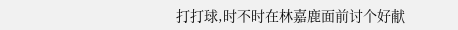打打球,时不时在林嘉鹿面前讨个好献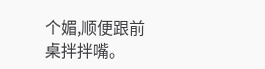个媚,顺便跟前桌拌拌嘴。